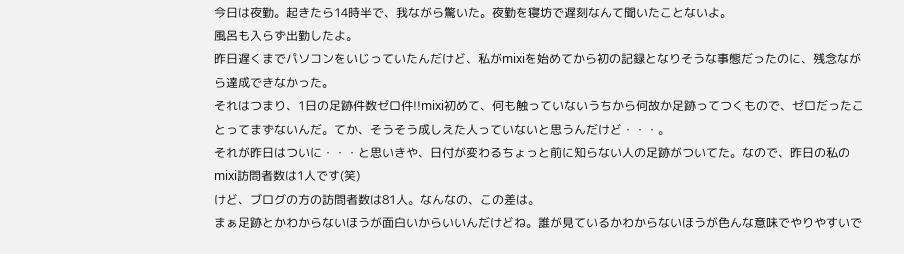今日は夜勤。起きたら14時半で、我ながら驚いた。夜勤を寝坊で遅刻なんて聞いたことないよ。
風呂も入らず出勤したよ。
昨日遅くまでパソコンをいじっていたんだけど、私がmixiを始めてから初の記録となりそうな事態だったのに、残念ながら達成できなかった。
それはつまり、1日の足跡件数ゼロ件!!mixi初めて、何も触っていないうちから何故か足跡ってつくもので、ゼロだったことってまずないんだ。てか、そうそう成しえた人っていないと思うんだけど・・・。
それが昨日はついに・・・と思いきや、日付が変わるちょっと前に知らない人の足跡がついてた。なので、昨日の私のmixi訪問者数は1人です(笑)
けど、ブログの方の訪問者数は81人。なんなの、この差は。
まぁ足跡とかわからないほうが面白いからいいんだけどね。誰が見ているかわからないほうが色んな意味でやりやすいで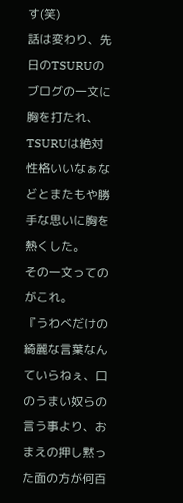す(笑)
話は変わり、先日のTSURUのブログの一文に胸を打たれ、TSURUは絶対性格いいなぁなどとまたもや勝手な思いに胸を熱くした。
その一文ってのがこれ。
『うわべだけの綺麗な言葉なんていらねぇ、口のうまい奴らの言う事より、おまえの押し黙った面の方が何百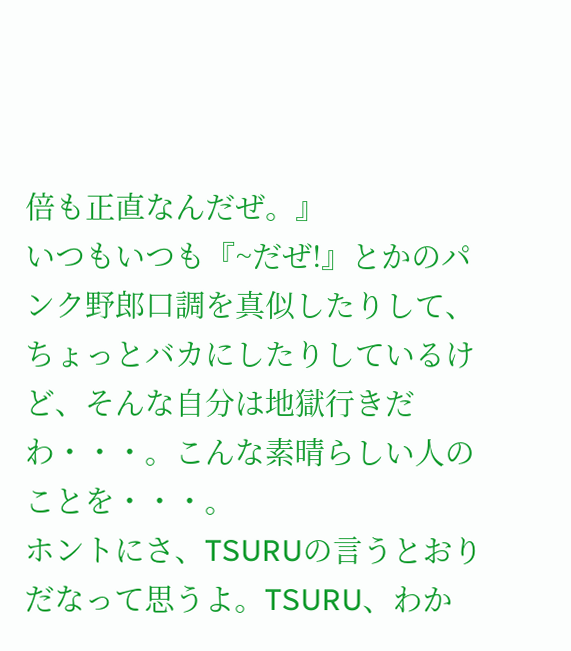倍も正直なんだぜ。』
いつもいつも『~だぜ!』とかのパンク野郎口調を真似したりして、ちょっとバカにしたりしているけど、そんな自分は地獄行きだわ・・・。こんな素晴らしい人のことを・・・。
ホントにさ、TSURUの言うとおりだなって思うよ。TSURU、わか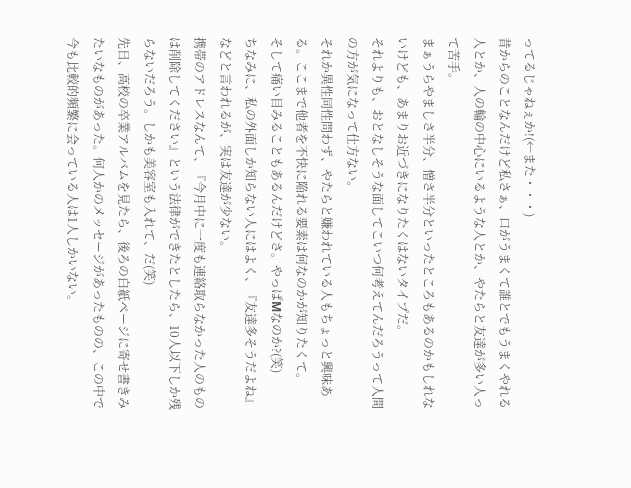ってるじゃねぇか!(←また・・・)
昔からのことなんだけど私さぁ、口がうまくて誰とでもうまくやれる人とか、人の輪の中心にいるような人とか、やたらと友達が多い人って苦手。
まぁうらやましさ半分、憎さ半分といったところもあるのかもしれないけども、あまりお近づきになりたくはないタイプだ。
それよりも、おとなしそうな面してこいつ何考えてんだろうって人間の方が気になって仕方ない。
それか異性同性問わず、やたらと嫌われている人もちょっと興味ある。ここまで他者を不快に陥れる要素は何なのかが知りたくて。
そして痛い目みることもあるんだけどさ。やっぱMなのか?(笑)
ちなみに、私の外面しか知らない人にはよく、『友達多そうだよね』などと言われるが、実は友達が少ない。
携帯のアドレスなんて、『今月中に一度も連絡取らなかった人のものは削除してください』という法律ができたとしたら、10人以下しか残らないだろう。しかも美容室も入れて、だ(笑)
先日、高校の卒業アルバムを見たら、後ろの白紙ページに寄せ書きみたいなものがあった。何人かのメッセージがあったものの、この中で今も比較的頻繁に会っている人は1人しかいない。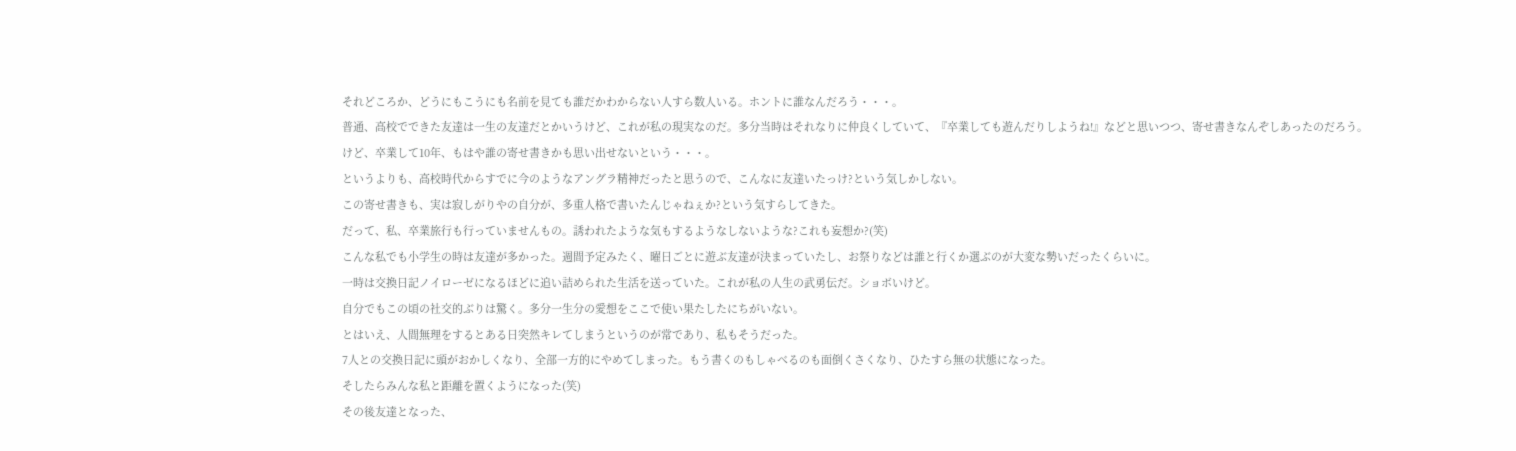それどころか、どうにもこうにも名前を見ても誰だかわからない人すら数人いる。ホントに誰なんだろう・・・。
普通、高校でできた友達は一生の友達だとかいうけど、これが私の現実なのだ。多分当時はそれなりに仲良くしていて、『卒業しても遊んだりしようね!』などと思いつつ、寄せ書きなんぞしあったのだろう。
けど、卒業して10年、もはや誰の寄せ書きかも思い出せないという・・・。
というよりも、高校時代からすでに今のようなアングラ精神だったと思うので、こんなに友達いたっけ?という気しかしない。
この寄せ書きも、実は寂しがりやの自分が、多重人格で書いたんじゃねぇか?という気すらしてきた。
だって、私、卒業旅行も行っていませんもの。誘われたような気もするようなしないような?これも妄想か?(笑)
こんな私でも小学生の時は友達が多かった。週間予定みたく、曜日ごとに遊ぶ友達が決まっていたし、お祭りなどは誰と行くか選ぶのが大変な勢いだったくらいに。
一時は交換日記ノイローゼになるほどに追い詰められた生活を送っていた。これが私の人生の武勇伝だ。ショボいけど。
自分でもこの頃の社交的ぶりは驚く。多分一生分の愛想をここで使い果たしたにちがいない。
とはいえ、人間無理をするとある日突然キレてしまうというのが常であり、私もそうだった。
7人との交換日記に頭がおかしくなり、全部一方的にやめてしまった。もう書くのもしゃべるのも面倒くさくなり、ひたすら無の状態になった。
そしたらみんな私と距離を置くようになった(笑)
その後友達となった、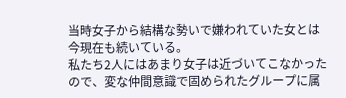当時女子から結構な勢いで嫌われていた女とは今現在も続いている。
私たち2人にはあまり女子は近づいてこなかったので、変な仲間意識で固められたグループに属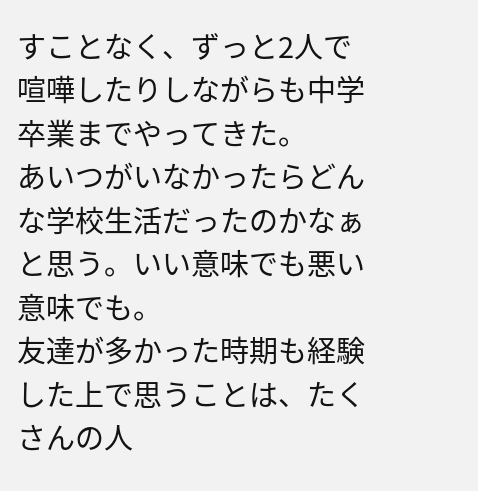すことなく、ずっと2人で喧嘩したりしながらも中学卒業までやってきた。
あいつがいなかったらどんな学校生活だったのかなぁと思う。いい意味でも悪い意味でも。
友達が多かった時期も経験した上で思うことは、たくさんの人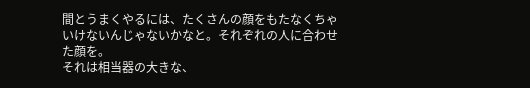間とうまくやるには、たくさんの顔をもたなくちゃいけないんじゃないかなと。それぞれの人に合わせた顔を。
それは相当器の大きな、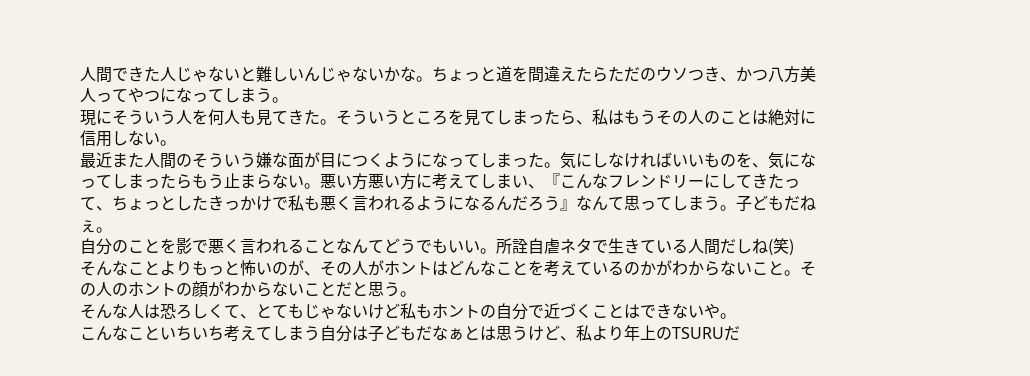人間できた人じゃないと難しいんじゃないかな。ちょっと道を間違えたらただのウソつき、かつ八方美人ってやつになってしまう。
現にそういう人を何人も見てきた。そういうところを見てしまったら、私はもうその人のことは絶対に信用しない。
最近また人間のそういう嫌な面が目につくようになってしまった。気にしなければいいものを、気になってしまったらもう止まらない。悪い方悪い方に考えてしまい、『こんなフレンドリーにしてきたって、ちょっとしたきっかけで私も悪く言われるようになるんだろう』なんて思ってしまう。子どもだねぇ。
自分のことを影で悪く言われることなんてどうでもいい。所詮自虐ネタで生きている人間だしね(笑)
そんなことよりもっと怖いのが、その人がホントはどんなことを考えているのかがわからないこと。その人のホントの顔がわからないことだと思う。
そんな人は恐ろしくて、とてもじゃないけど私もホントの自分で近づくことはできないや。
こんなこといちいち考えてしまう自分は子どもだなぁとは思うけど、私より年上のTSURUだ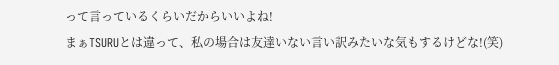って言っているくらいだからいいよね!
まぁTSURUとは違って、私の場合は友達いない言い訳みたいな気もするけどな!(笑)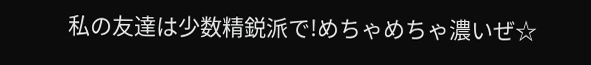私の友達は少数精鋭派で!めちゃめちゃ濃いぜ☆